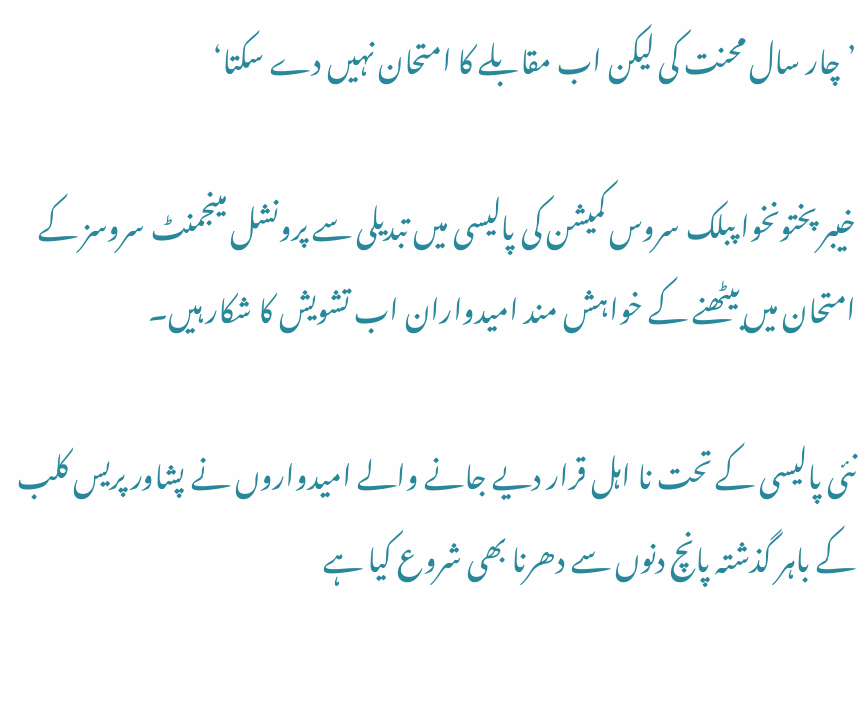’چار سال محنت کی لیکن اب مقابلے کا امتحان نہیں دے سکتا‘

خیبر پختونخوا پبلک سروس کمیشن کی پالیسی میں تبدیلی سے پرونشل مینجمنٹ سروسز کے امتحان میں بیٹھنے کے خواہش مند امیدواران اب تشویش کا شکار ہیں۔

نئی پالیسی کے تحت نا اہل قرار دیے جانے والے امیدواروں نے پشاور پریس کلب کے باہر گذشتہ پانچ دنوں سے دھرنا بھی شروع کیا ہے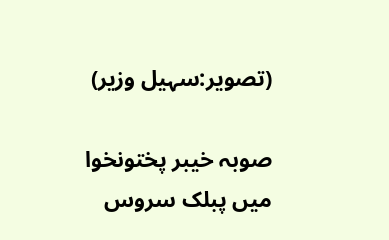(تصویر:سہیل وزیر)

صوبہ خیبر پختونخوا میں پبلک سروس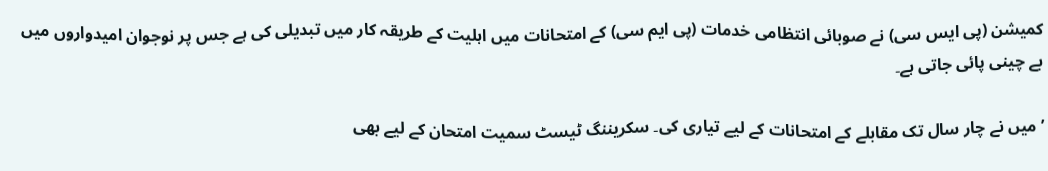کمیشن (پی ایس سی) نے صوبائی انتظامی خدمات (پی ایم سی) کے امتحانات میں اہلیت کے طریقہ کار میں تبدیلی کی ہے جس پر نوجوان امیدواروں میں بے چینی پائی جاتی ہے۔

’میں نے چار سال تک مقابلے کے امتحانات کے لیے تیاری کی۔ سکریننگ ٹیسٹ سمیت امتحان کے لیے بھی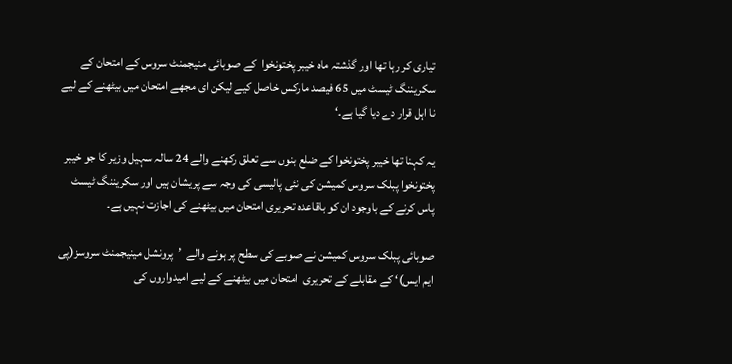تیاری کر رہا تھا اور گذشتہ ماہ خیبر پختونخوا  کے صوبائی منیجمنٹ سروس کے امتحان کے سکریننگ ٹیسٹ میں 65 فیصد مارکس خاصل کیے لیکن ای مجھے امتحان میں بیٹھنے کے لیے نا اہل قرار دے دیا گیا ہے۔‘

یہ کہنا تھا خیبر پختونخوا کے ضلع بنوں سے تعلق رکھنے والے 24 سالہ سہیل وزیر کا جو خیبر پختونخوا پبلک سروس کمیشن کی نئی پالیسی کی وجہ سے پریشان ہیں اور سکریننگ ٹیسٹ پاس کرنے کے باوجود ان کو باقاعدہ تحریری امتحان میں بیٹھنے کی اجازت نہیں ہے۔

صوبائی پبلک سروس کمیشن نے صوبے کی سطح پر ہونے والے  ’پرونشل مینیجمنٹ سروسز(پی ایم ایس)‘ کے مقابلے کے تحریری  امتحان میں بیٹھنے کے لیے امیدواروں کی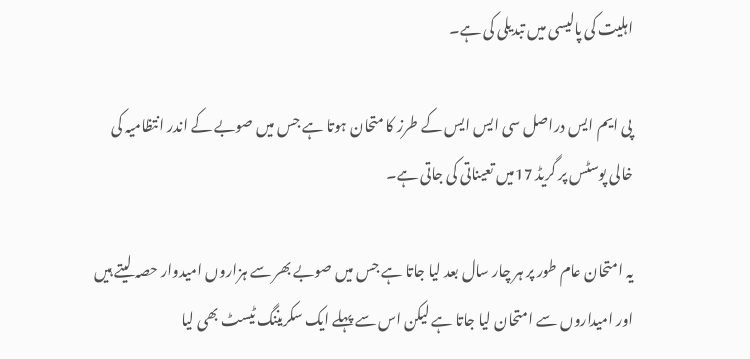اہلیت کی پالیسی میں تبدیلی کی ہے۔

پی ایم ایس دراصل سی ایس ایس کے طرز کا متحان ہوتا ہے جس میں صوبے کے اندر انتظامیہ کی خالی پوسٹس پر گریڈ 17میں تعیناتی کی جاتی ہے۔

یہ امتحان عام طور پر ہر چار سال بعد لیا جاتا ہے جس میں صوبے بھر سے ہزاروں امیدوار حصہ لیتے ہیں اور امیداروں سے امتحان لیا جاتا ہے لیکن اس سے پہلے ایک سکریننگ ٹیسٹ بھی لیا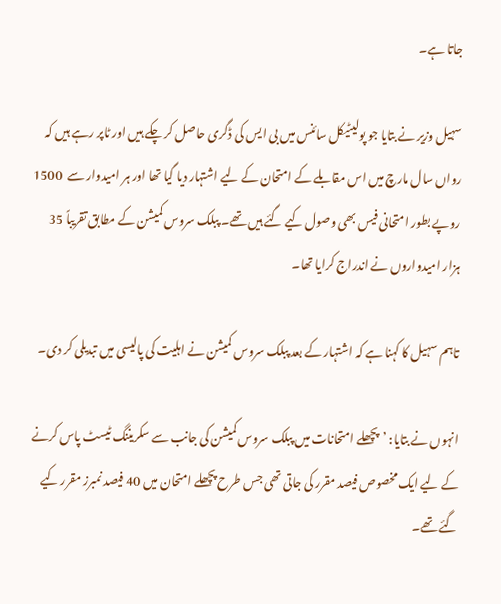جاتا ہے۔

سہیل وزیر نے بتایا جو پولیٹیکل سائنس میں بی ایس کی ڈگری حاصل کر چکے ہیں اور ٹاپر رہے ہیں کہ رواں سال مارچ میں اس مقابلے کے امتحان کے لیے اشتہار دیا گیا تھا اور ہر امیدوار سے  1500 روپے بطور امتحانی فیس بھی وصول کیے گئے ہیں تھے۔ پبلک سروس کمیشن کے مطابق تقریباً 35 ہزار امیدواروں نے اندراج کرایا تھا۔

تاہم سہیل کا کہنا ہے کہ اشتہار کے بعد پبلک سروس کمیشن نے اہلیت کی پالیسی میں تبدیلی کر دی۔

انہوں نے بتایا: ’پچھلے امتحانات میں پبلک سروس کمیشن کی جانب سے سکریننگ ٹیسٹ پاس کرنے کے لیے ایک مخصوص فیصد مقرر کی جاتی تھی جس طرح پچھلے امتحان میں 40 فیصد نمبرز مقرر کیے گئے تھے۔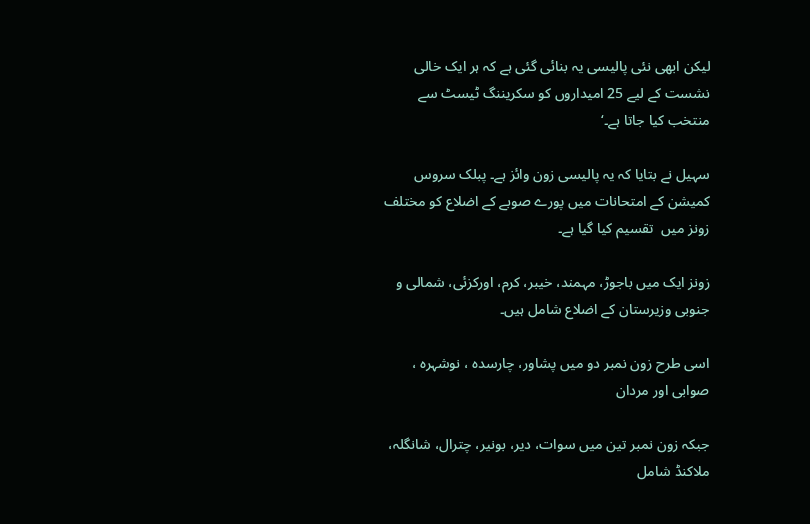لیکن ابھی نئی پالیسی یہ بنائی گئی ہے کہ ہر ایک خالی نشست کے لیے 25 امیداروں کو سکریننگ ٹیسٹ سے منتخب کیا جاتا ہے۔‘

سہیل نے بتایا کہ یہ پالیسی زون وائز ہے۔ پبلک سروس کمیشن کے امتحانات میں پورے صوبے کے اضلاع کو مختلف زونز میں  تقسیم کیا گیا ہے۔

زونز ایک میں باجوڑ، مہمند، خیبر، کرم، اورکزئی، شمالی و جنوبی وزیرستان کے اضلاع شامل ہیں۔

اسی طرح زون نمبر دو میں پشاور، چارسدہ ، نوشہرہ ، صوابی اور مردان

جبکہ زون نمبر تین میں سوات، دیر، بونیر، چترال، شانگلہ، ملاکنڈ شامل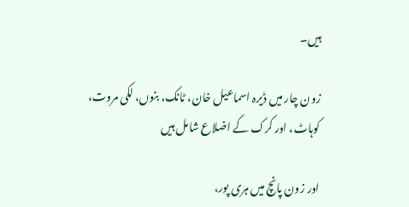ہیں۔

زون چار میں ڈیرہ اسماعیل خان، ٹانک، بنوں، لکی مروت، کوہاٹ، اور کرک کے اضلاع شامل ہیں

اور زون پانچ میں ہری پور،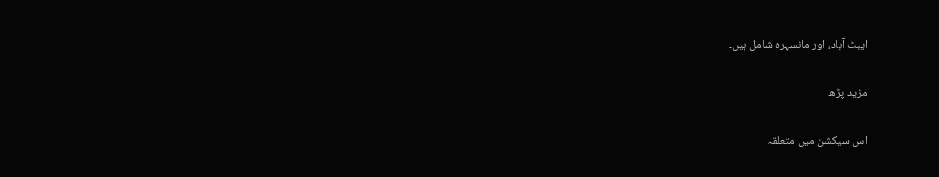ایبٹ آباد، اور مانسہرہ شامل ہیں۔

مزید پڑھ

اس سیکشن میں متعلقہ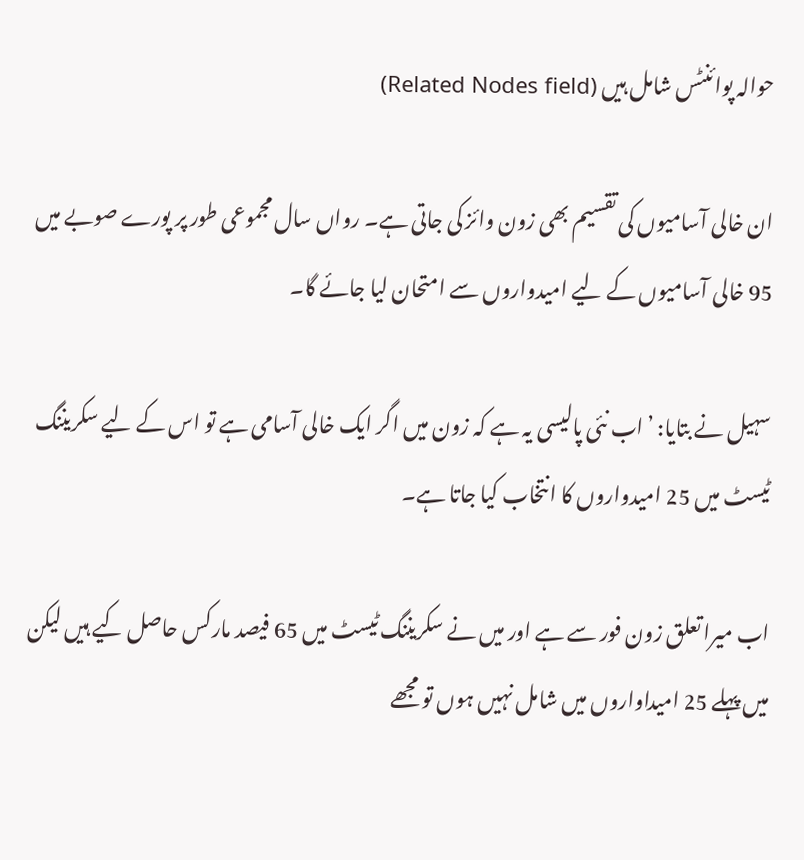حوالہ پوائنٹس شامل ہیں (Related Nodes field)

ان خالی آسامیوں کی تقسیم بھی زون وائز کی جاتی ہے۔ رواں سال مجموعی طور پر پورے صوبے میں 95 خالی آسامیوں کے لیے امیدواروں سے امتحان لیا جائے گا۔

سہیل نے بتایا: ’اب نئی پالیسی یہ ہے کہ زون میں اگر ایک خالی آسامی ہے تو اس کے لیے سکریننگ ٹیسٹ میں 25 امیدواروں کا انتخاب کیا جاتا ہے۔

اب میرا تعلق زون فور سے ہے اور میں نے سکریننگ ٹیسٹ میں 65 فیصد مارکس حاصل کیے ہیں لیکن میں پہلے 25 امیداواروں میں شامل نہیں ہوں تو مجھے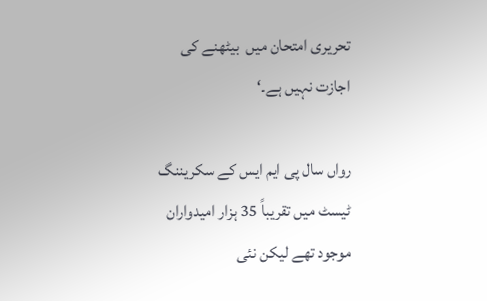تحریری امتحان میں  بیٹھنے کی اجازت نہیں ہے۔‘

رواں سال پی ایم ایس کے سکریننگ ٹیسٹ میں تقریباً 35 ہزار امیدواران موجود تھے لیکن نئی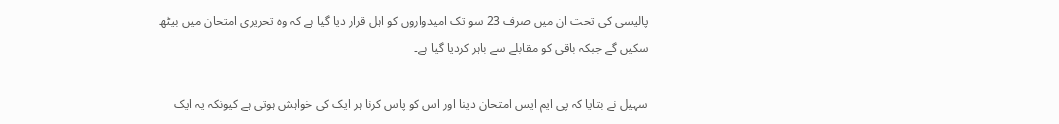پالیسی کی تحت ان میں صرف 23 سو تک امیدواروں کو اہل قرار دیا گیا ہے کہ وہ تحریری امتحان میں بیٹھ سکیں گے جبکہ باقی کو مقابلے سے باہر کردیا گیا ہے۔

سہیل نے بتایا کہ پی ایم ایس امتحان دینا اور اس کو پاس کرنا ہر ایک کی خواہش ہوتی ہے کیونکہ یہ ایک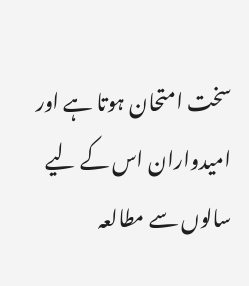سخت امتحان ہوتا ہے اور امیدواران اس کے لیے سالوں سے مطالعہ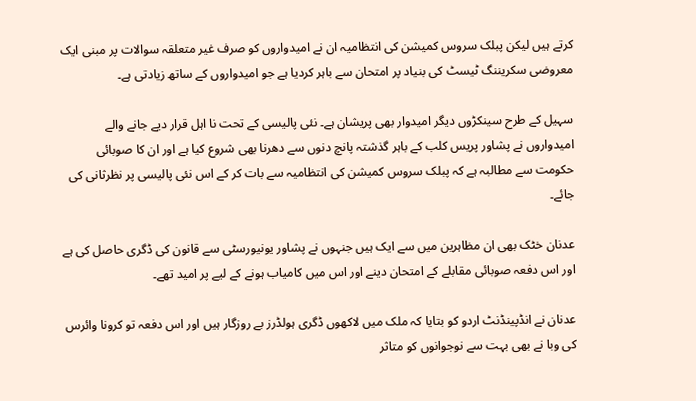کرتے ہیں لیکن پبلک سروس کمیشن کی انتظامیہ ان نے امیدواروں کو صرف غیر متعلقہ سوالات پر مبنی ایک معروضی سکریننگ ٹیسٹ کی بنیاد پر امتحان سے باہر کردیا ہے جو امیدواروں کے ساتھ زیادتی ہے۔

سہیل کے طرح سینکڑوں دیگر امیدوار بھی پریشان ہے۔ نئی پالیسی کے تحت نا اہل قرار دیے جانے والے امیدواروں نے پشاور پریس کلب کے باہر گذشتہ پانچ دنوں سے دھرنا بھی شروع کیا ہے اور ان کا صوبائی حکومت سے مطالبہ ہے کہ پبلک سروس کمیشن کی انتظامیہ سے بات کر کے اس نئی پالیسی پر نظرثانی کی جائے۔

عدنان خٹک بھی ان مظاہرین میں سے ایک ہیں جنہوں نے پشاور یونیورسٹی سے قانون کی ڈگری حاصل کی ہے اور اس دفعہ صوبائی مقابلے کے امتحان دینے اور اس میں کامیاب ہونے کے لیے پر امید تھے۔

عدنان نے انڈپینڈنٹ اردو کو بتایا کہ ملک میں لاکھوں ڈگری ہولڈرز بے روزگار ہیں اور اس دفعہ تو کرونا وائرس کی وبا نے بھی بہت سے نوجوانوں کو متاثر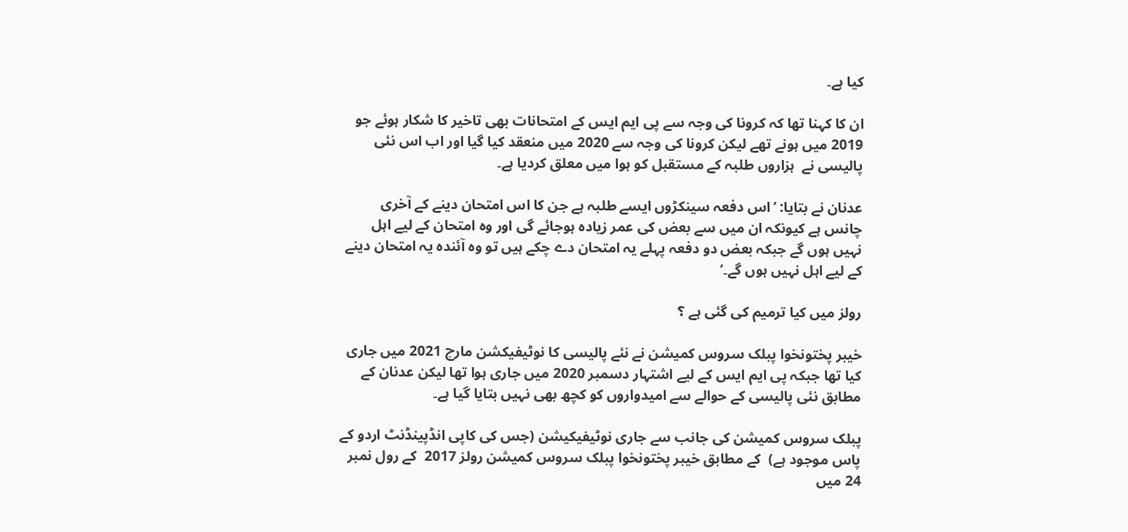کیا ہے۔

ان کا کہنا تھا کہ کرونا کی وجہ سے پی ایم ایس کے امتحانات بھی تاخیر کا شکار ہوئے جو 2019 میں ہونے تھے لیکن کرونا کی وجہ سے 2020 میں منعقد کیا گیا اور اب اس نئی پالیسی نے  ہزاروں طلبہ کے مستقبل کو ہوا میں معلق کردیا ہے۔

عدنان نے بتایا: ’اس دفعہ سینکڑوں ایسے طلبہ ہے جن کا اس امتحان دینے کے آخری چانس ہے کیونکہ ان میں سے بعض کی عمر زیادہ ہوجائے گی اور وہ امتحان کے لیے اہل نہیں ہوں گے جبکہ بعض دو دفعہ پہلے یہ امتحان دے چکے ہیں تو وہ آئندہ یہ امتحان دینے کے لیے اہل نہیں ہوں گے۔‘

رولز میں کیا ترمیم کی گئی ہے ؟

خیبر پختونخوا پبلک سروس کمیشن نے نئے پالیسی کا نوٹیفیکشن مارچ 2021 میں جاری کیا تھا جبکہ پی ایم ایس کے لیے اشتہار دسمبر 2020 میں جاری ہوا تھا لیکن عدنان کے مطابق نئی پالیسی کے حوالے سے امیدواروں کو کچھ بھی نہیں بتایا گیا ہے۔

پبلک سروس کمیشن کی جانب سے جاری نوٹیفیکیشن (جس کی کاپی انڈپینڈنٹ اردو کے پاس موجود ہے)  کے مطابق خیبر پختونخوا پبلک سروس کمیشن رولز 2017  کے رول نمبر 24 میں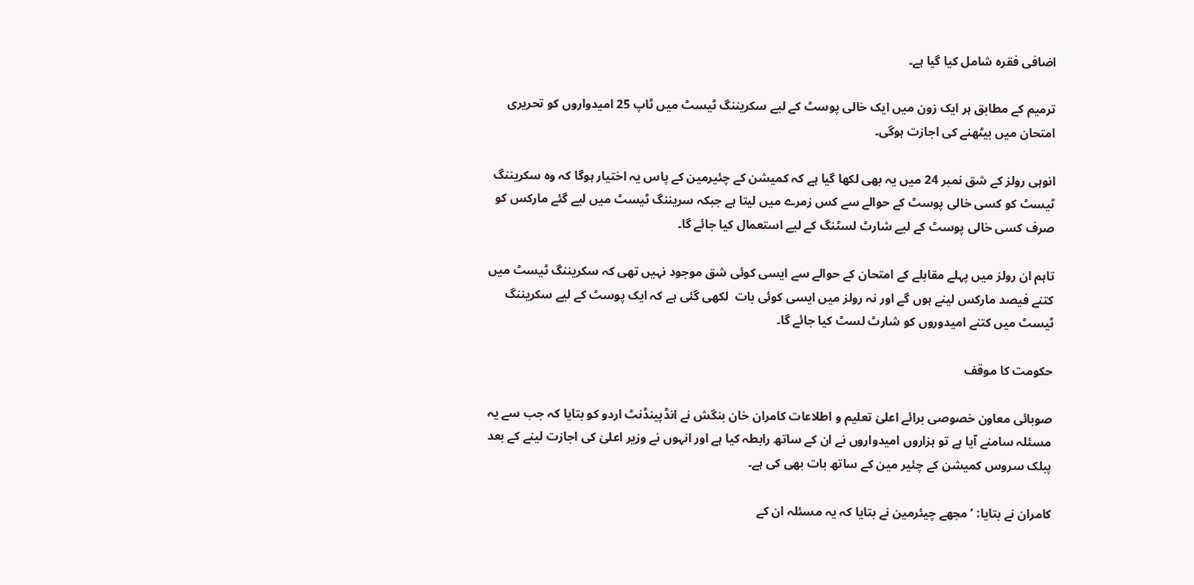اضافی فقرہ شامل کیا گیا ہے۔

ترمیم کے مطابق ہر ایک زون میں ایک خالی پوسٹ کے لیے سکریننگ ٹیسٹ میں ٹاپ 25 امیدواروں کو تحریری امتحان میں بیٹھنے کی اجازت ہوگی۔

انوہی رولز کے شق نمبر 24 میں یہ بھی لکھا گیا ہے کہ کمیشن کے چئیرمین کے پاس یہ اختیار ہوگا کہ وہ سکریننگ ٹیسٹ کو کسی خالی پوسٹ کے حوالے سے کس زمرے میں لیتا ہے جبکہ سریننگ ٹیسٹ میں لیے گئے مارکس کو صرف کسی خالی پوسٹ کے لیے شارٹ لسٹنگ کے لیے استعمال کیا جائے گا۔

تاہم ان رولز میں پہلے مقابلے کے امتحان کے حوالے سے ایسی کوئی شق موجود نہیں تھی کہ سکریننگ ٹیسٹ میں کتنے فیصد مارکس لینے ہوں گے اور نہ رولز میں ایسی کوئی بات  لکھی گئی ہے کہ ایک پوسٹ کے لیے سکریننگ ٹیسٹ میں کتنے امیدوروں کو شارٹ لسٹ کیا جائے گا۔

حکومت کا موقف

صوبائی معاون خصوصی برائے اعلیٰ تعلیم و اطلاعات کامران خان بنگش نے انڈپینڈنٹ اردو کو بتایا کہ جب سے یہ مسئلہ سامنے آیا ہے تو ہزاروں امیدواروں نے ان کے ساتھ رابطہ کیا ہے اور انہوں نے وزیر اعلیٰ کی اجازت لینے کے بعد پبلک سروس کمیشن کے چئیر مین کے ساتھ بات بھی کی ہے۔

کامران نے بتایا: ’مجھے چیئرمین نے بتایا کہ یہ مسئلہ ان کے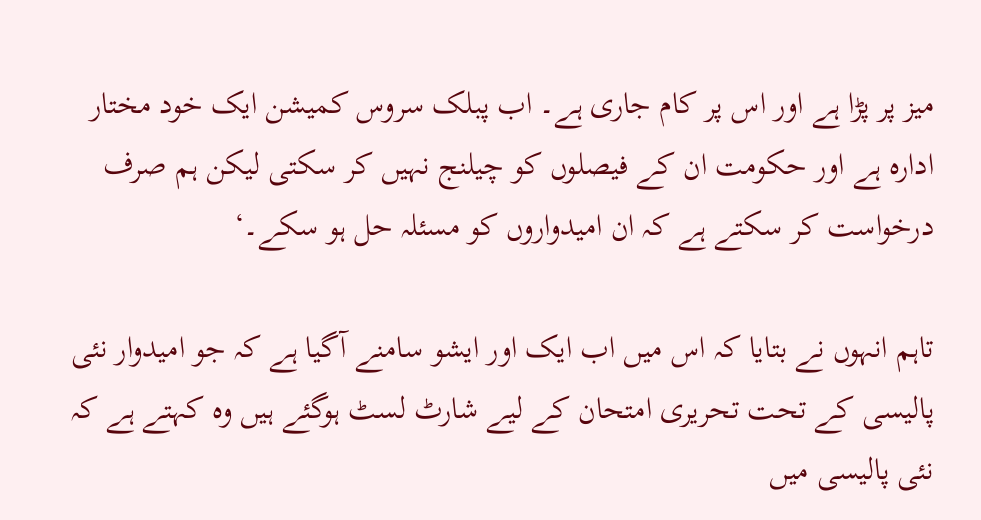میز پر پڑا ہے اور اس پر کام جاری ہے۔ اب پبلک سروس کمیشن ایک خود مختار ادارہ ہے اور حکومت ان کے فیصلوں کو چیلنج نہیں کر سکتی لیکن ہم صرف درخواست کر سکتے ہے کہ ان امیدواروں کو مسئلہ حل ہو سکے۔‘

تاہم انہوں نے بتایا کہ اس میں اب ایک اور ایشو سامنے آگیا ہے کہ جو امیدوار نئی پالیسی کے تحت تحریری امتحان کے لیے شارٹ لسٹ ہوگئے ہیں وہ کہتے ہے کہ نئی پالیسی میں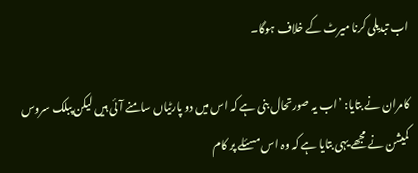اب تبدیلی کرنا میرٹ کے خلاف ہوگا۔

کامران نے بتایا: ’اب یہ صورتحال بنی ہے کہ اس میں دو پارٹیاں سامنے آئی ہیں لیکن پبلک سروس کمیشن نے مجھے یہی بتایا ہے کہ وہ اس مسئلے پر کام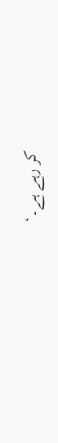کر رہے ہے۔‘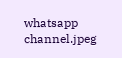whatsapp channel.jpeg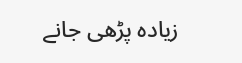زیادہ پڑھی جانے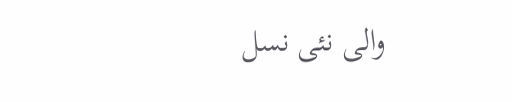والی نئی نسل